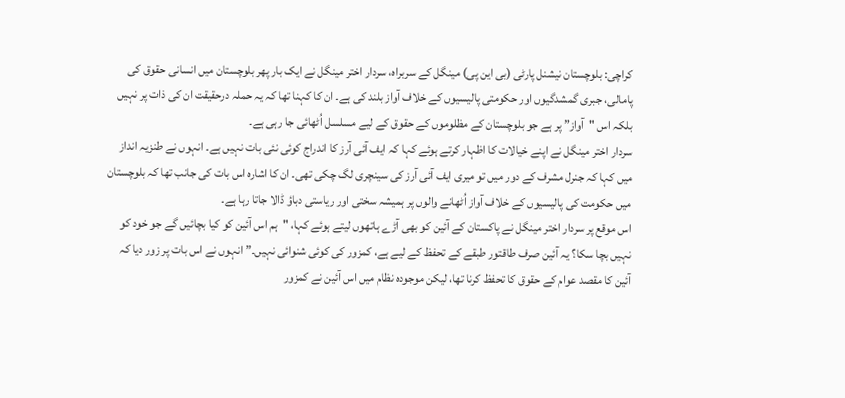کراچی: بلوچستان نیشنل پارٹی (بی این پی) مینگل کے سربراہ، سردار اختر مینگل نے ایک بار پھر بلوچستان میں انسانی حقوق کی پامالی، جبری گمشدگیوں اور حکومتی پالیسیوں کے خلاف آواز بلند کی ہے۔ ان کا کہنا تھا کہ یہ حملہ درحقیقت ان کی ذات پر نہیں بلکہ اس "آواز” پر ہے جو بلوچستان کے مظلوموں کے حقوق کے لیے مسلسل اُٹھائی جا رہی ہے۔
سردار اختر مینگل نے اپنے خیالات کا اظہار کرتے ہوئے کہا کہ ایف آئی آرز کا اندراج کوئی نئی بات نہیں ہے۔ انہوں نے طنزیہ انداز میں کہا کہ جنرل مشرف کے دور میں تو میری ایف آئی آرز کی سینچری لگ چکی تھی۔ ان کا اشارہ اس بات کی جانب تھا کہ بلوچستان میں حکومت کی پالیسیوں کے خلاف آواز اُٹھانے والوں پر ہمیشہ سختی اور ریاستی دباؤ ڈالا جاتا رہا ہے۔
اس موقع پر سردار اختر مینگل نے پاکستان کے آئین کو بھی آڑے ہاتھوں لیتے ہوئے کہا، "ہم اس آئین کو کیا بچائیں گے جو خود کو نہیں بچا سکا؟ یہ آئین صرف طاقتور طبقے کے تحفظ کے لیے ہے، کمزور کی کوئی شنوائی نہیں۔” انہوں نے اس بات پر زور دیا کہ آئین کا مقصد عوام کے حقوق کا تحفظ کرنا تھا، لیکن موجودہ نظام میں اس آئین نے کمزور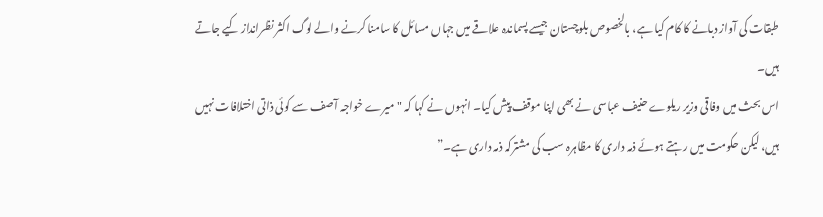طبقات کی آواز دبانے کا کام کیا ہے، بالخصوص بلوچستان جیسے پسماندہ علاقے میں جہاں مسائل کا سامنا کرنے والے لوگ اکثر نظرانداز کیے جاتے ہیں۔
اس بحث میں وفاقی وزیر ریلوے حنیف عباسی نے بھی اپنا موقف پیش کیا۔ انہوں نے کہا کہ "میرے خواجہ آصف سے کوئی ذاتی اختلافات نہیں ہیں، لیکن حکومت میں رہتے ہوئے ذمہ داری کا مظاہرہ سب کی مشترکہ ذمہ داری ہے۔”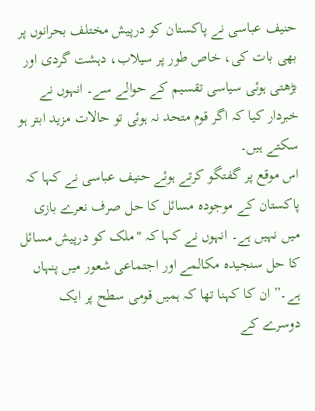حنیف عباسی نے پاکستان کو درپیش مختلف بحرانوں پر بھی بات کی، خاص طور پر سیلاب، دہشت گردی اور بڑھتی ہوئی سیاسی تقسیم کے حوالے سے۔ انہوں نے خبردار کیا کہ اگر قوم متحد نہ ہوئی تو حالات مزید ابتر ہو سکتے ہیں۔
اس موقع پر گفتگو کرتے ہوئے حنیف عباسی نے کہا کہ پاکستان کے موجودہ مسائل کا حل صرف نعرے بازی میں نہیں ہے۔ انہوں نے کہا کہ "ملک کو درپیش مسائل کا حل سنجیدہ مکالمے اور اجتماعی شعور میں پنہاں ہے۔” ان کا کہنا تھا کہ ہمیں قومی سطح پر ایک دوسرے کے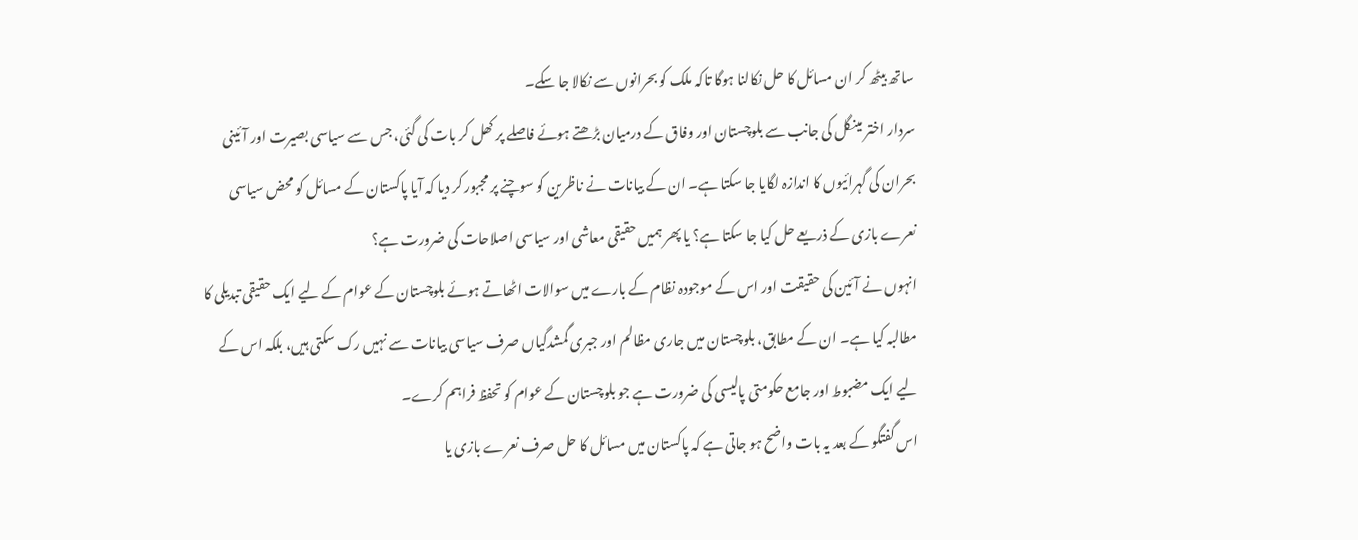ساتھ بیٹھ کر ان مسائل کا حل نکالنا ہوگا تاکہ ملک کو بحرانوں سے نکالا جا سکے۔
سردار اختر مینگل کی جانب سے بلوچستان اور وفاق کے درمیان بڑھتے ہوئے فاصلے پر کھل کر بات کی گئی، جس سے سیاسی بصیرت اور آئینی بحران کی گہرائیوں کا اندازہ لگایا جا سکتا ہے۔ ان کے بیانات نے ناظرین کو سوچنے پر مجبور کر دیا کہ آیا پاکستان کے مسائل کو محض سیاسی نعرے بازی کے ذریعے حل کیا جا سکتا ہے؟ یا پھر ہمیں حقیقی معاشی اور سیاسی اصلاحات کی ضرورت ہے؟
انہوں نے آئین کی حقیقت اور اس کے موجودہ نظام کے بارے میں سوالات اٹھاتے ہوئے بلوچستان کے عوام کے لیے ایک حقیقی تبدیلی کا مطالبہ کیا ہے۔ ان کے مطابق، بلوچستان میں جاری مظالم اور جبری گمشدگیاں صرف سیاسی بیانات سے نہیں رک سکتی ہیں، بلکہ اس کے لیے ایک مضبوط اور جامع حکومتی پالیسی کی ضرورت ہے جو بلوچستان کے عوام کو تحفظ فراہم کرے۔
اس گفتگو کے بعد یہ بات واضح ہو جاتی ہے کہ پاکستان میں مسائل کا حل صرف نعرے بازی یا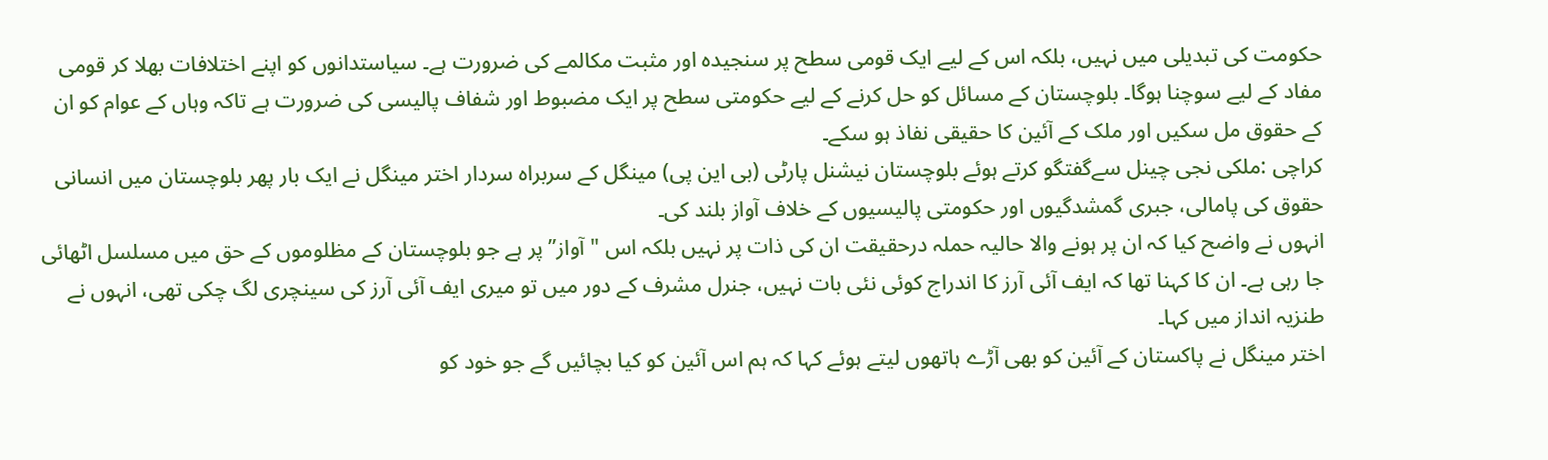حکومت کی تبدیلی میں نہیں، بلکہ اس کے لیے ایک قومی سطح پر سنجیدہ اور مثبت مکالمے کی ضرورت ہے۔ سیاستدانوں کو اپنے اختلافات بھلا کر قومی مفاد کے لیے سوچنا ہوگا۔ بلوچستان کے مسائل کو حل کرنے کے لیے حکومتی سطح پر ایک مضبوط اور شفاف پالیسی کی ضرورت ہے تاکہ وہاں کے عوام کو ان کے حقوق مل سکیں اور ملک کے آئین کا حقیقی نفاذ ہو سکے۔
کراچی :ملکی نجی چینل سےگفتگو کرتے ہوئے بلوچستان نیشنل پارٹی (بی این پی) مینگل کے سربراہ سردار اختر مینگل نے ایک بار پھر بلوچستان میں انسانی حقوق کی پامالی، جبری گمشدگیوں اور حکومتی پالیسیوں کے خلاف آواز بلند کی۔
انہوں نے واضح کیا کہ ان پر ہونے والا حالیہ حملہ درحقیقت ان کی ذات پر نہیں بلکہ اس "آواز” پر ہے جو بلوچستان کے مظلوموں کے حق میں مسلسل اٹھائی جا رہی ہے۔ ان کا کہنا تھا کہ ایف آئی آرز کا اندراج کوئی نئی بات نہیں، جنرل مشرف کے دور میں تو میری ایف آئی آرز کی سینچری لگ چکی تھی، انہوں نے طنزیہ انداز میں کہا۔
اختر مینگل نے پاکستان کے آئین کو بھی آڑے ہاتھوں لیتے ہوئے کہا کہ ہم اس آئین کو کیا بچائیں گے جو خود کو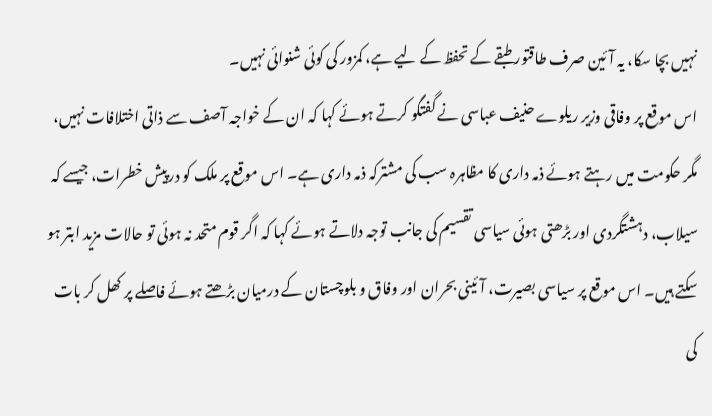نہیں بچا سکا، یہ آئین صرف طاقتور طبقے کے تحفظ کے لیے ہے، کمزور کی کوئی شنوائی نہیں۔
اس موقع پر وفاقی وزیر ریلوے حنیف عباسی نے گفتگو کرتے ہوئے کہا کہ ان کے خواجہ آصف سے ذاتی اختلافات نہیں، مگر حکومت میں رہتے ہوئے ذمہ داری کا مظاہرہ سب کی مشترکہ ذمہ داری ہے۔ اس موقع پر ملک کو درپیش خطرات، جیسے کہ سیلاب، دہشتگردی اور بڑھتی ہوئی سیاسی تقسیم کی جانب توجہ دلاتے ہوئے کہا کہ اگر قوم متحد نہ ہوئی تو حالات مزید ابتر ہو سکتے ہیں۔ اس موقع پر سیاسی بصیرت، آئینی بحران اور وفاق و بلوچستان کے درمیان بڑھتے ہوئے فاصلے پر کھل کر بات کی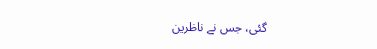گئی، جس نے ناظرین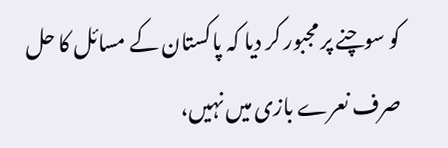کو سوچنے پر مجبور کر دیا کہ پاکستان کے مسائل کا حل صرف نعرے بازی میں نہیں،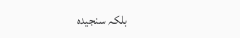بلکہ سنجیدہ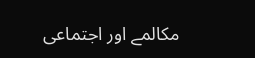مکالمے اور اجتماعی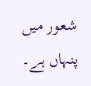شعور میں پنہاں ہے۔